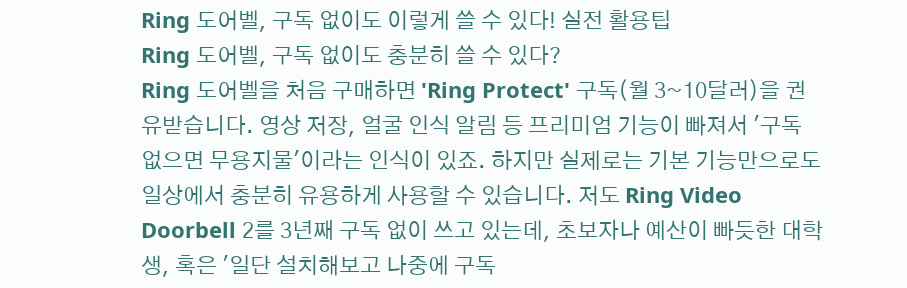Ring 도어벨, 구독 없이도 이렇게 쓸 수 있다! 실전 활용팁
Ring 도어벨, 구독 없이도 충분히 쓸 수 있다?
Ring 도어벨을 처음 구매하면 'Ring Protect' 구독(월 3~10달러)을 권유받습니다. 영상 저장, 얼굴 인식 알림 등 프리미엄 기능이 빠져서 '구독 없으면 무용지물'이라는 인식이 있죠. 하지만 실제로는 기본 기능만으로도 일상에서 충분히 유용하게 사용할 수 있습니다. 저도 Ring Video Doorbell 2를 3년째 구독 없이 쓰고 있는데, 초보자나 예산이 빠듯한 대학생, 혹은 '일단 설치해보고 나중에 구독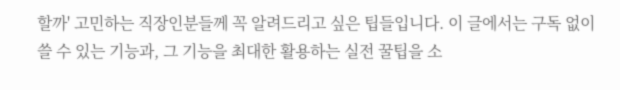할까' 고민하는 직장인분들께 꼭 알려드리고 싶은 팁들입니다. 이 글에서는 구독 없이 쓸 수 있는 기능과, 그 기능을 최대한 활용하는 실전 꿀팁을 소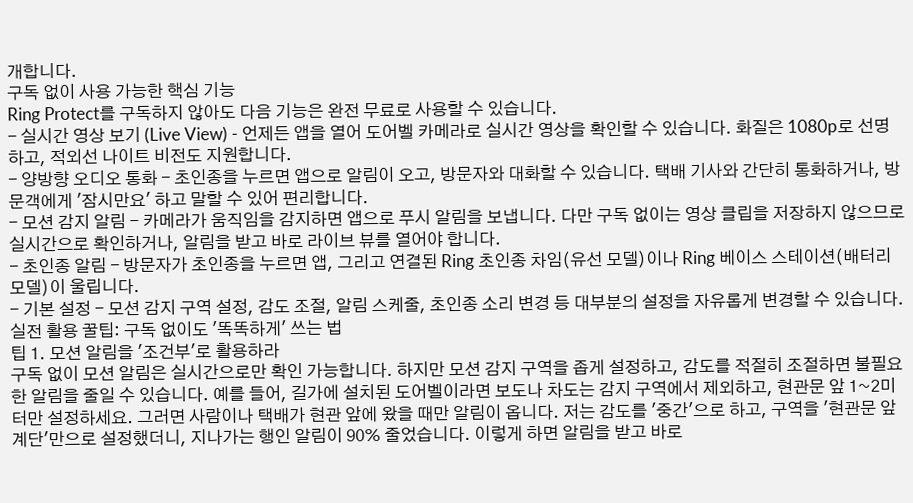개합니다.
구독 없이 사용 가능한 핵심 기능
Ring Protect를 구독하지 않아도 다음 기능은 완전 무료로 사용할 수 있습니다.
- 실시간 영상 보기 (Live View) - 언제든 앱을 열어 도어벨 카메라로 실시간 영상을 확인할 수 있습니다. 화질은 1080p로 선명하고, 적외선 나이트 비전도 지원합니다.
- 양방향 오디오 통화 - 초인종을 누르면 앱으로 알림이 오고, 방문자와 대화할 수 있습니다. 택배 기사와 간단히 통화하거나, 방문객에게 '잠시만요' 하고 말할 수 있어 편리합니다.
- 모션 감지 알림 - 카메라가 움직임을 감지하면 앱으로 푸시 알림을 보냅니다. 다만 구독 없이는 영상 클립을 저장하지 않으므로 실시간으로 확인하거나, 알림을 받고 바로 라이브 뷰를 열어야 합니다.
- 초인종 알림 - 방문자가 초인종을 누르면 앱, 그리고 연결된 Ring 초인종 차임(유선 모델)이나 Ring 베이스 스테이션(배터리 모델)이 울립니다.
- 기본 설정 - 모션 감지 구역 설정, 감도 조절, 알림 스케줄, 초인종 소리 변경 등 대부분의 설정을 자유롭게 변경할 수 있습니다.
실전 활용 꿀팁: 구독 없이도 '똑똑하게' 쓰는 법
팁 1. 모션 알림을 '조건부'로 활용하라
구독 없이 모션 알림은 실시간으로만 확인 가능합니다. 하지만 모션 감지 구역을 좁게 설정하고, 감도를 적절히 조절하면 불필요한 알림을 줄일 수 있습니다. 예를 들어, 길가에 설치된 도어벨이라면 보도나 차도는 감지 구역에서 제외하고, 현관문 앞 1~2미터만 설정하세요. 그러면 사람이나 택배가 현관 앞에 왔을 때만 알림이 옵니다. 저는 감도를 '중간'으로 하고, 구역을 '현관문 앞 계단'만으로 설정했더니, 지나가는 행인 알림이 90% 줄었습니다. 이렇게 하면 알림을 받고 바로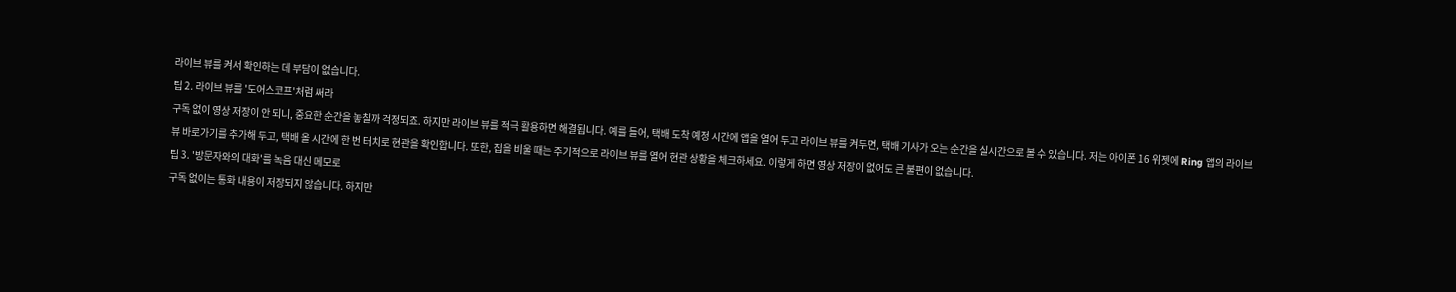라이브 뷰를 켜서 확인하는 데 부담이 없습니다.
팁 2. 라이브 뷰를 '도어스코프'처럼 써라
구독 없이 영상 저장이 안 되니, 중요한 순간을 놓칠까 걱정되죠. 하지만 라이브 뷰를 적극 활용하면 해결됩니다. 예를 들어, 택배 도착 예정 시간에 앱을 열어 두고 라이브 뷰를 켜두면, 택배 기사가 오는 순간을 실시간으로 볼 수 있습니다. 저는 아이폰 16 위젯에 Ring 앱의 라이브 뷰 바로가기를 추가해 두고, 택배 올 시간에 한 번 터치로 현관을 확인합니다. 또한, 집을 비울 때는 주기적으로 라이브 뷰를 열어 현관 상황을 체크하세요. 이렇게 하면 영상 저장이 없어도 큰 불편이 없습니다.
팁 3. '방문자와의 대화'를 녹음 대신 메모로
구독 없이는 통화 내용이 저장되지 않습니다. 하지만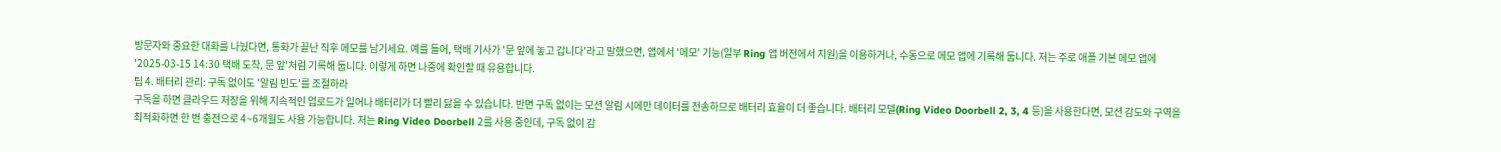방문자와 중요한 대화를 나눴다면, 통화가 끝난 직후 메모를 남기세요. 예를 들어, 택배 기사가 '문 앞에 놓고 갑니다'라고 말했으면, 앱에서 '메모' 기능(일부 Ring 앱 버전에서 지원)을 이용하거나, 수동으로 메모 앱에 기록해 둡니다. 저는 주로 애플 기본 메모 앱에 '2025-03-15 14:30 택배 도착, 문 앞'처럼 기록해 둡니다. 이렇게 하면 나중에 확인할 때 유용합니다.
팁 4. 배터리 관리: 구독 없이도 '알림 빈도'를 조절하라
구독을 하면 클라우드 저장을 위해 지속적인 업로드가 일어나 배터리가 더 빨리 닳을 수 있습니다. 반면 구독 없이는 모션 알림 시에만 데이터를 전송하므로 배터리 효율이 더 좋습니다. 배터리 모델(Ring Video Doorbell 2, 3, 4 등)을 사용한다면, 모션 감도와 구역을 최적화하면 한 번 충전으로 4~6개월도 사용 가능합니다. 저는 Ring Video Doorbell 2를 사용 중인데, 구독 없이 감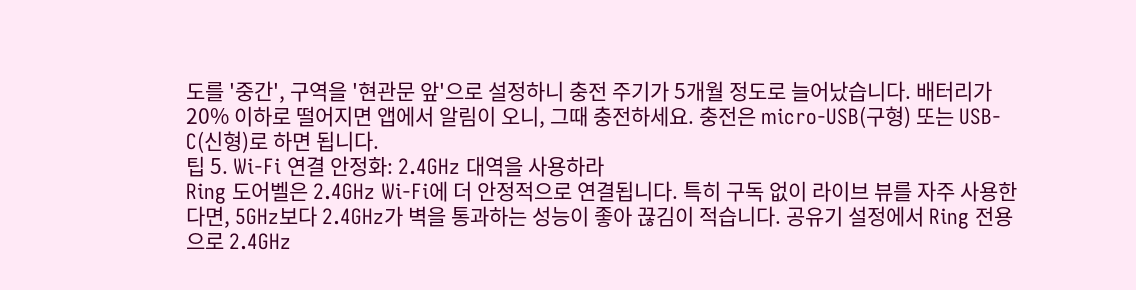도를 '중간', 구역을 '현관문 앞'으로 설정하니 충전 주기가 5개월 정도로 늘어났습니다. 배터리가 20% 이하로 떨어지면 앱에서 알림이 오니, 그때 충전하세요. 충전은 micro-USB(구형) 또는 USB-C(신형)로 하면 됩니다.
팁 5. Wi-Fi 연결 안정화: 2.4GHz 대역을 사용하라
Ring 도어벨은 2.4GHz Wi-Fi에 더 안정적으로 연결됩니다. 특히 구독 없이 라이브 뷰를 자주 사용한다면, 5GHz보다 2.4GHz가 벽을 통과하는 성능이 좋아 끊김이 적습니다. 공유기 설정에서 Ring 전용으로 2.4GHz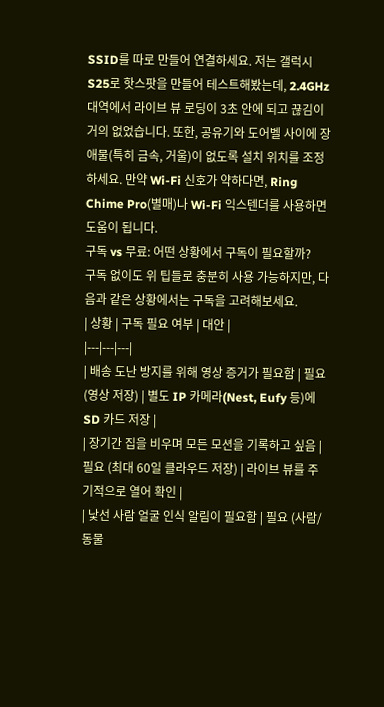SSID를 따로 만들어 연결하세요. 저는 갤럭시 S25로 핫스팟을 만들어 테스트해봤는데, 2.4GHz 대역에서 라이브 뷰 로딩이 3초 안에 되고 끊김이 거의 없었습니다. 또한, 공유기와 도어벨 사이에 장애물(특히 금속, 거울)이 없도록 설치 위치를 조정하세요. 만약 Wi-Fi 신호가 약하다면, Ring Chime Pro(별매)나 Wi-Fi 익스텐더를 사용하면 도움이 됩니다.
구독 vs 무료: 어떤 상황에서 구독이 필요할까?
구독 없이도 위 팁들로 충분히 사용 가능하지만, 다음과 같은 상황에서는 구독을 고려해보세요.
| 상황 | 구독 필요 여부 | 대안 |
|---|---|---|
| 배송 도난 방지를 위해 영상 증거가 필요함 | 필요 (영상 저장) | 별도 IP 카메라(Nest, Eufy 등)에 SD 카드 저장 |
| 장기간 집을 비우며 모든 모션을 기록하고 싶음 | 필요 (최대 60일 클라우드 저장) | 라이브 뷰를 주기적으로 열어 확인 |
| 낯선 사람 얼굴 인식 알림이 필요함 | 필요 (사람/동물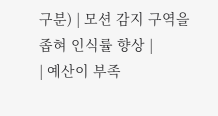구분) | 모션 감지 구역을 좁혀 인식률 향상 |
| 예산이 부족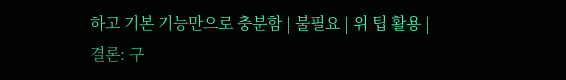하고 기본 기능만으로 충분함 | 불필요 | 위 팁 활용 |
결론: 구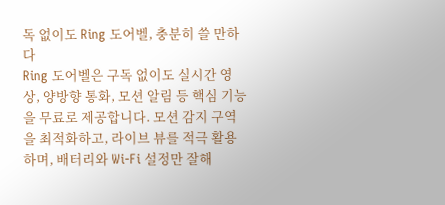독 없이도 Ring 도어벨, 충분히 쓸 만하다
Ring 도어벨은 구독 없이도 실시간 영상, 양방향 통화, 모션 알림 등 핵심 기능을 무료로 제공합니다. 모션 감지 구역을 최적화하고, 라이브 뷰를 적극 활용하며, 배터리와 Wi-Fi 설정만 잘해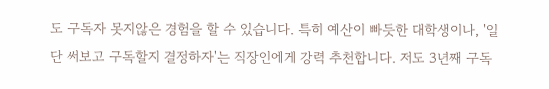도 구독자 못지않은 경험을 할 수 있습니다. 특히 예산이 빠듯한 대학생이나, '일단 써보고 구독할지 결정하자'는 직장인에게 강력 추천합니다. 저도 3년째 구독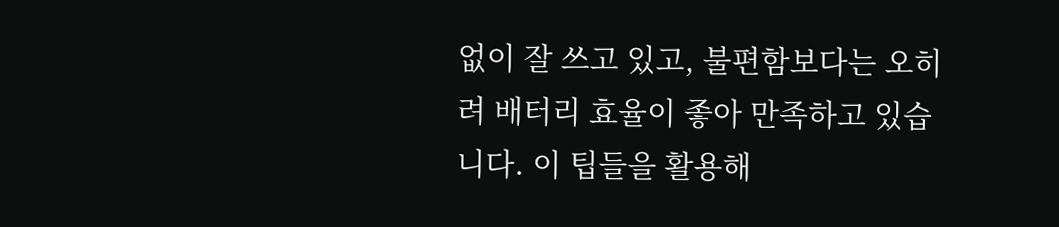없이 잘 쓰고 있고, 불편함보다는 오히려 배터리 효율이 좋아 만족하고 있습니다. 이 팁들을 활용해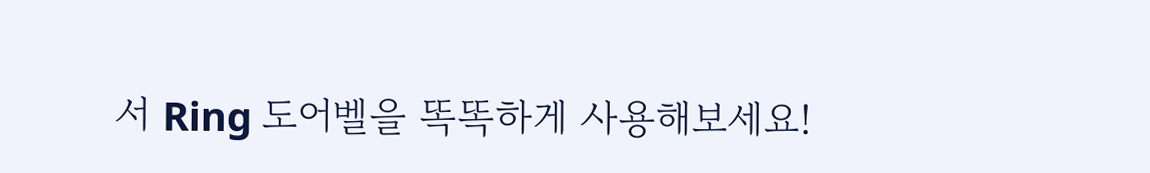서 Ring 도어벨을 똑똑하게 사용해보세요!